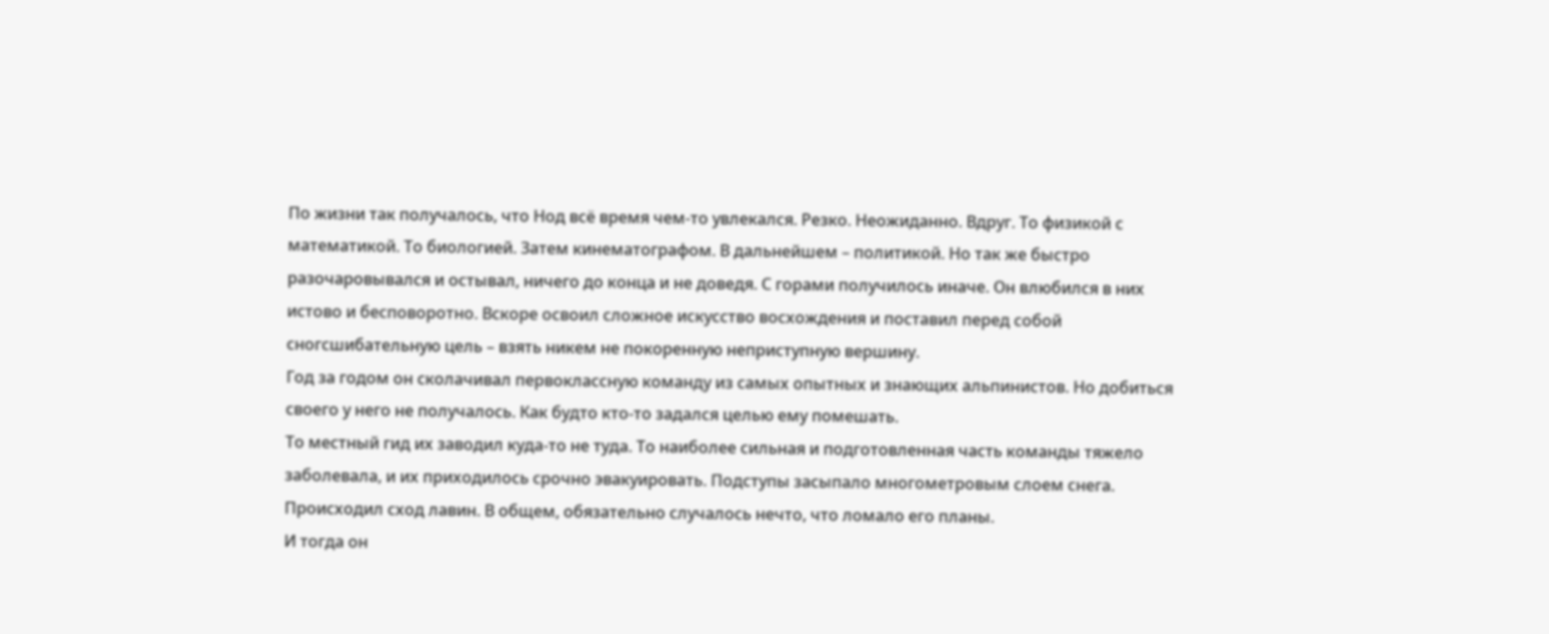По жизни так получалось, что Нод всё время чем-то увлекался. Резко. Неожиданно. Вдруг. То физикой с математикой. То биологией. Затем кинематографом. В дальнейшем – политикой. Но так же быстро разочаровывался и остывал, ничего до конца и не доведя. С горами получилось иначе. Он влюбился в них истово и бесповоротно. Вскоре освоил сложное искусство восхождения и поставил перед собой сногсшибательную цель – взять никем не покоренную неприступную вершину.
Год за годом он сколачивал первоклассную команду из самых опытных и знающих альпинистов. Но добиться своего у него не получалось. Как будто кто-то задался целью ему помешать.
То местный гид их заводил куда-то не туда. То наиболее сильная и подготовленная часть команды тяжело заболевала, и их приходилось срочно эвакуировать. Подступы засыпало многометровым слоем снега. Происходил сход лавин. В общем, обязательно случалось нечто, что ломало его планы.
И тогда он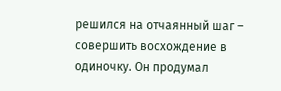решился на отчаянный шаг – совершить восхождение в одиночку. Он продумал